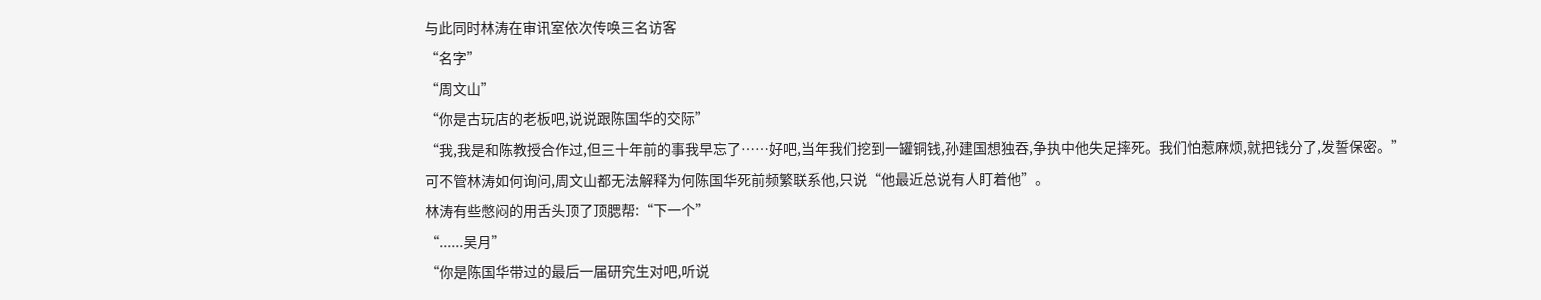与此同时林涛在审讯室依次传唤三名访客
“名字”
“周文山”
“你是古玩店的老板吧,说说跟陈国华的交际”
“我,我是和陈教授合作过,但三十年前的事我早忘了……好吧,当年我们挖到一罐铜钱,孙建国想独吞,争执中他失足摔死。我们怕惹麻烦,就把钱分了,发誓保密。”
可不管林涛如何询问,周文山都无法解释为何陈国华死前频繁联系他,只说“他最近总说有人盯着他”。
林涛有些憋闷的用舌头顶了顶腮帮:“下一个”
“......吴月”
“你是陈国华带过的最后一届研究生对吧,听说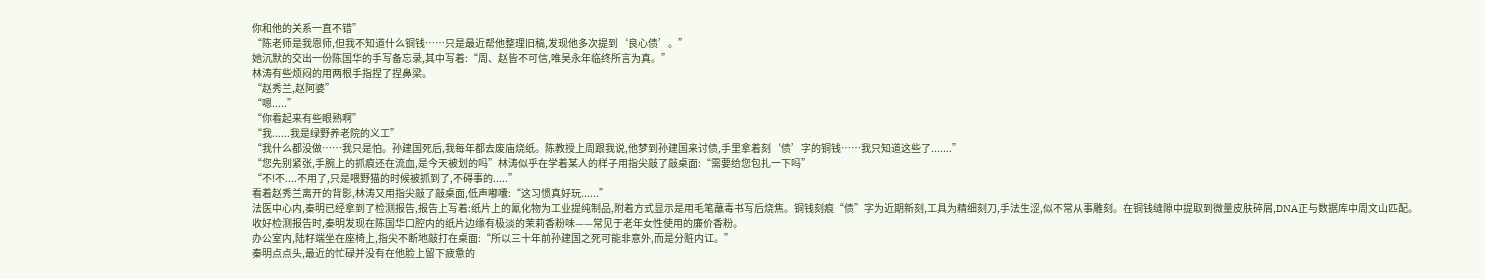你和他的关系一直不错”
“陈老师是我恩师,但我不知道什么铜钱……只是最近帮他整理旧稿,发现他多次提到‘良心债’。”
她沉默的交出一份陈国华的手写备忘录,其中写着:“周、赵皆不可信,唯吴永年临终所言为真。”
林涛有些烦闷的用两根手指捏了捏鼻梁。
“赵秀兰,赵阿婆”
“嗯.....”
“你看起来有些眼熟啊”
“我......我是绿野养老院的义工”
“我什么都没做……我只是怕。孙建国死后,我每年都去废庙烧纸。陈教授上周跟我说,他梦到孙建国来讨债,手里拿着刻‘债’字的铜钱……我只知道这些了.......”
“您先别紧张,手腕上的抓痕还在流血,是今天被划的吗”林涛似乎在学着某人的样子用指尖敲了敲桌面:“需要给您包扎一下吗”
“不!不....不用了,只是喂野猫的时候被抓到了,不碍事的.....”
看着赵秀兰离开的背影,林涛又用指尖敲了敲桌面,低声嘟囔:“这习惯真好玩......”
法医中心内,秦明已经拿到了检测报告,报告上写着:纸片上的氰化物为工业提纯制品,附着方式显示是用毛笔蘸毒书写后烧焦。铜钱刻痕“债”字为近期新刻,工具为精细刻刀,手法生涩,似不常从事雕刻。在铜钱缝隙中提取到微量皮肤碎屑,DNA正与数据库中周文山匹配。
收好检测报告时,秦明发现在陈国华口腔内的纸片边缘有极淡的茉莉香粉味——常见于老年女性使用的廉价香粉。
办公室内,陆籽端坐在座椅上,指尖不断地敲打在桌面:“所以三十年前孙建国之死可能非意外,而是分赃内讧。”
秦明点点头,最近的忙碌并没有在他脸上留下疲惫的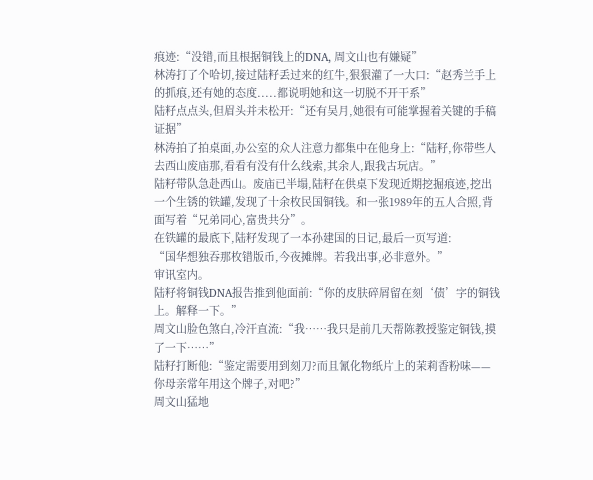痕迹:“没错,而且根据铜钱上的DNA, 周文山也有嫌疑”
林涛打了个哈切,接过陆籽丢过来的红牛,狠狠灌了一大口:“赵秀兰手上的抓痕,还有她的态度.....都说明她和这一切脱不开干系”
陆籽点点头,但眉头并未松开:“还有吴月,她很有可能掌握着关键的手稿证据”
林涛拍了拍桌面,办公室的众人注意力都集中在他身上:“陆籽,你带些人去西山废庙那,看看有没有什么线索,其余人,跟我古玩店。”
陆籽带队急赴西山。废庙已半塌,陆籽在供桌下发现近期挖掘痕迹,挖出一个生锈的铁罐,发现了十余枚民国铜钱。和一张1989年的五人合照,背面写着“兄弟同心,富贵共分”。
在铁罐的最底下,陆籽发现了一本孙建国的日记,最后一页写道:
“国华想独吞那枚错版币,今夜摊牌。若我出事,必非意外。”
审讯室内。
陆籽将铜钱DNA报告推到他面前:“你的皮肤碎屑留在刻‘债’字的铜钱上。解释一下。”
周文山脸色煞白,冷汗直流:“我……我只是前几天帮陈教授鉴定铜钱,摸了一下……”
陆籽打断他:“鉴定需要用到刻刀?而且氰化物纸片上的茉莉香粉味——你母亲常年用这个牌子,对吧?”
周文山猛地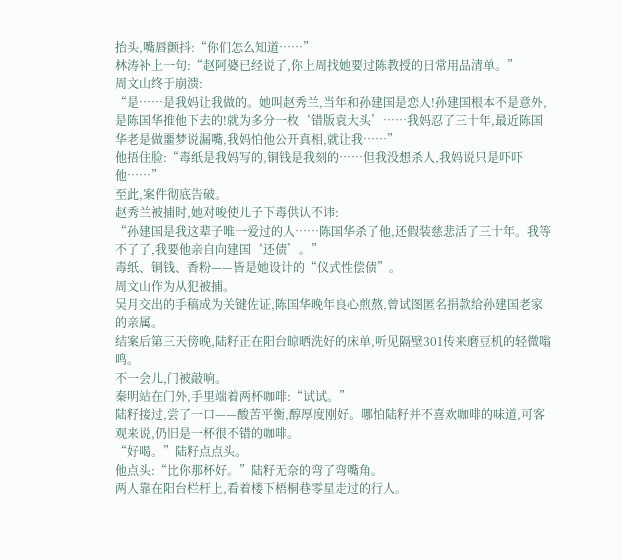抬头,嘴唇颤抖:“你们怎么知道……”
林涛补上一句:“赵阿婆已经说了,你上周找她要过陈教授的日常用品清单。”
周文山终于崩溃:
“是……是我妈让我做的。她叫赵秀兰,当年和孙建国是恋人!孙建国根本不是意外,是陈国华推他下去的!就为多分一枚‘错版袁大头’……我妈忍了三十年,最近陈国华老是做噩梦说漏嘴,我妈怕他公开真相,就让我……”
他捂住脸:“毒纸是我妈写的,铜钱是我刻的……但我没想杀人,我妈说只是吓吓他……”
至此,案件彻底告破。
赵秀兰被捕时,她对唆使儿子下毒供认不讳:
“孙建国是我这辈子唯一爱过的人……陈国华杀了他,还假装慈悲活了三十年。我等不了了,我要他亲自向建国‘还债’。”
毒纸、铜钱、香粉——皆是她设计的“仪式性偿债”。
周文山作为从犯被捕。
吴月交出的手稿成为关键佐证,陈国华晚年良心煎熬,曾试图匿名捐款给孙建国老家的亲属。
结案后第三天傍晚,陆籽正在阳台晾晒洗好的床单,听见隔壁301传来磨豆机的轻微嗡鸣。
不一会儿,门被敲响。
秦明站在门外,手里端着两杯咖啡:“试试。”
陆籽接过,尝了一口——酸苦平衡,醇厚度刚好。哪怕陆籽并不喜欢咖啡的味道,可客观来说,仍旧是一杯很不错的咖啡。
“好喝。”陆籽点点头。
他点头:“比你那杯好。”陆籽无奈的弯了弯嘴角。
两人靠在阳台栏杆上,看着楼下梧桐巷零星走过的行人。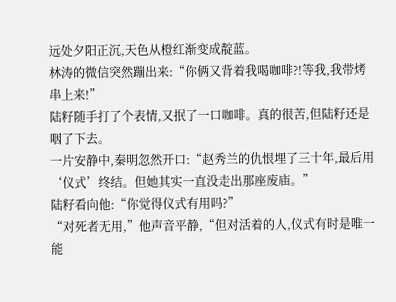远处夕阳正沉,天色从橙红渐变成靛蓝。
林涛的微信突然蹦出来:“你俩又背着我喝咖啡?!等我,我带烤串上来!”
陆籽随手打了个表情,又抿了一口咖啡。真的很苦,但陆籽还是咽了下去。
一片安静中,秦明忽然开口:“赵秀兰的仇恨埋了三十年,最后用‘仪式’终结。但她其实一直没走出那座废庙。”
陆籽看向他:“你觉得仪式有用吗?”
“对死者无用,”他声音平静,“但对活着的人,仪式有时是唯一能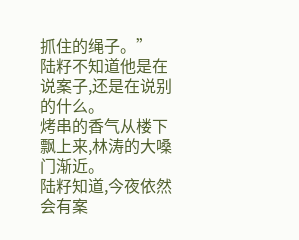抓住的绳子。”
陆籽不知道他是在说案子,还是在说别的什么。
烤串的香气从楼下飘上来,林涛的大嗓门渐近。
陆籽知道,今夜依然会有案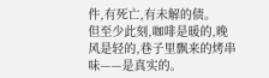件,有死亡,有未解的债。
但至少此刻,咖啡是暖的,晚风是轻的,巷子里飘来的烤串味——是真实的。